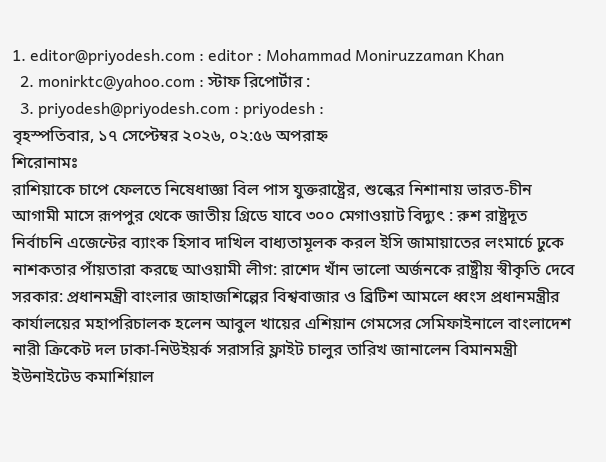1. editor@priyodesh.com : editor : Mohammad Moniruzzaman Khan
  2. monirktc@yahoo.com : স্টাফ রিপোর্টার :
  3. priyodesh@priyodesh.com : priyodesh :
বৃহস্পতিবার, ১৭ সেপ্টেম্বর ২০২৬, ০২:৫৬ অপরাহ্ন
শিরোনামঃ
রাশিয়াকে চাপে ফেলতে নিষেধাজ্ঞা বিল পাস যুক্তরাষ্ট্রের, শুল্কের নিশানায় ভারত-চীন আগামী মাসে রূপপুর থেকে জাতীয় গ্রিডে যাবে ৩০০ মেগাওয়াট বিদ্যুৎ : রুশ রাষ্ট্রদূত নির্বাচনি এজেন্টের ব্যাংক হিসাব দাখিল বাধ্যতামূলক করল ইসি জামায়াতের লংমার্চে ঢুকে নাশকতার পাঁয়তারা করছে আওয়ামী লীগ: রাশেদ খাঁন ভালো অর্জনকে রাষ্ট্রীয় স্বীকৃতি দেবে সরকার: প্রধানমন্ত্রী বাংলার জাহাজশিল্পের বিশ্ববাজার ও ব্রিটিশ আমলে ধ্বংস প্রধানমন্ত্রীর কার্যালয়ের মহাপরিচালক হলেন আবুল খায়ের এশিয়ান গেমসের সেমিফাইনালে বাংলাদেশ নারী ক্রিকেট দল ঢাকা-নিউইয়র্ক সরাসরি ফ্লাইট চালুর তারিখ জানালেন বিমানমন্ত্রী ইউনাইটেড কমার্শিয়াল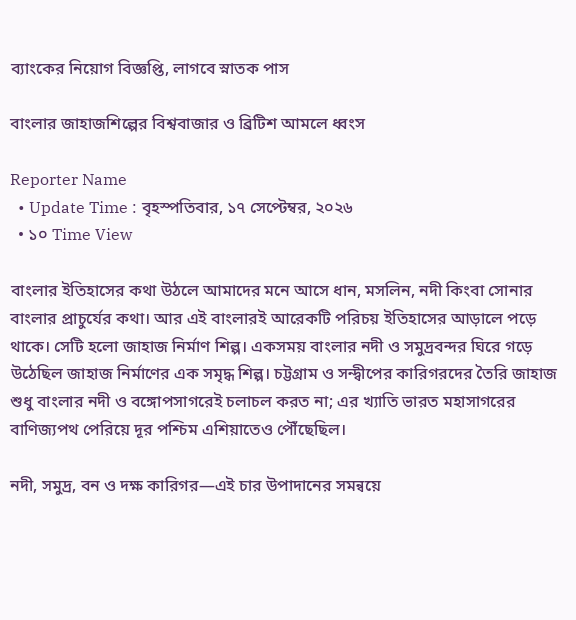ব্যাংকের নিয়োগ বিজ্ঞপ্তি, লাগবে স্নাতক পাস

বাংলার জাহাজশিল্পের বিশ্ববাজার ও ব্রিটিশ আমলে ধ্বংস

Reporter Name
  • Update Time : বৃহস্পতিবার, ১৭ সেপ্টেম্বর, ২০২৬
  • ১০ Time View

বাংলার ইতিহাসের কথা উঠলে আমাদের মনে আসে ধান, মসলিন, নদী কিংবা সোনার বাংলার প্রাচুর্যের কথা। আর এই বাংলারই আরেকটি পরিচয় ইতিহাসের আড়ালে পড়ে থাকে। সেটি হলো জাহাজ নির্মাণ শিল্প। একসময় বাংলার নদী ও সমুদ্রবন্দর ঘিরে গড়ে উঠেছিল জাহাজ নির্মাণের এক সমৃদ্ধ শিল্প। চট্টগ্রাম ও সন্দ্বীপের কারিগরদের তৈরি জাহাজ শুধু বাংলার নদী ও বঙ্গোপসাগরেই চলাচল করত না; এর খ্যাতি ভারত মহাসাগরের বাণিজ্যপথ পেরিয়ে দূর পশ্চিম এশিয়াতেও পৌঁছেছিল।

নদী, সমুদ্র, বন ও দক্ষ কারিগর—এই চার উপাদানের সমন্বয়ে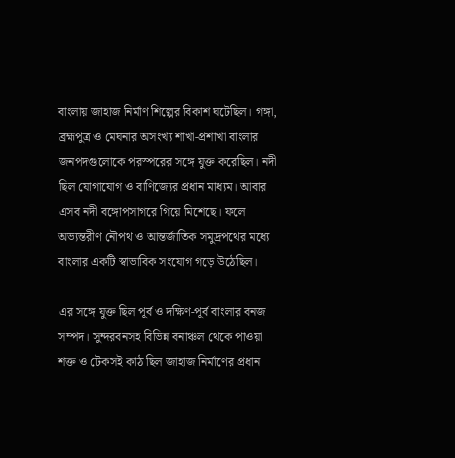বাংলায় জাহাজ নির্মাণ শিল্পের বিকাশ ঘটেছিল। গঙ্গা, ব্রহ্মপুত্র ও মেঘনার অসংখ্য শাখা-প্রশাখা বাংলার জনপদগুলোকে পরস্পরের সঙ্গে যুক্ত করেছিল। নদী ছিল যোগাযোগ ও বাণিজ্যের প্রধান মাধ্যম। আবার এসব নদী বঙ্গোপসাগরে গিয়ে মিশেছে। ফলে অভ্যন্তরীণ নৌপথ ও আন্তর্জাতিক সমুদ্রপথের মধ্যে বাংলার একটি স্বাভাবিক সংযোগ গড়ে উঠেছিল।

এর সঙ্গে যুক্ত ছিল পূর্ব ও দক্ষিণ-পূর্ব বাংলার বনজ সম্পদ। সুন্দরবনসহ বিভিন্ন বনাঞ্চল থেকে পাওয়া শক্ত ও টেকসই কাঠ ছিল জাহাজ নির্মাণের প্রধান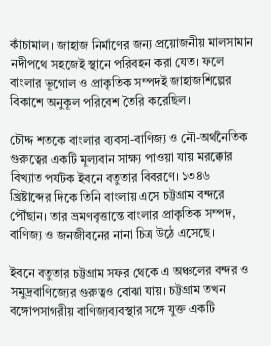কাঁচামাল। জাহাজ নির্মাণের জন্য প্রয়োজনীয় মালসামান নদীপথে সহজেই স্থানে পরিবহন করা যেত। ফলে বাংলার ভূগোল ও প্রাকৃতিক সম্পদই জাহাজশিল্পের বিকাশে অনুকূল পরিবেশ তৈরি করেছিল।

চৌদ্দ শতকে বাংলার ব্যবসা-বাণিজ্য ও নৌ-অর্থনৈতিক গুরুত্বের একটি মূল্যবান সাক্ষ্য পাওয়া যায় মরক্কোর বিখ্যাত পর্যটক ইবনে বতুতার বিবরণে। ১৩৪৬ খ্রিষ্টাব্দের দিকে তিনি বাংলায় এসে চট্টগ্রাম বন্দরে পৌঁছান। তার ভ্রমণবৃত্তান্তে বাংলার প্রাকৃতিক সম্পদ, বাণিজ্য ও জনজীবনের নানা চিত্র উঠে এসেছে।

ইবনে বতুতার চট্টগ্রাম সফর থেকে এ অঞ্চলের বন্দর ও সমুদ্রবাণিজ্যের গুরুত্বও বোঝা যায়। চট্টগ্রাম তখন বঙ্গোপসাগরীয় বাণিজ্যব্যবস্থার সঙ্গে যুক্ত একটি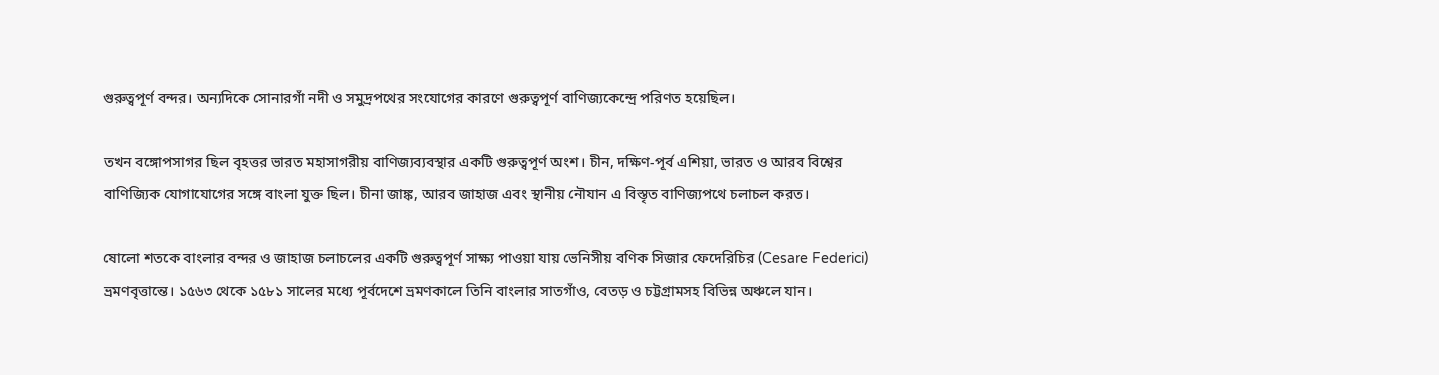গুরুত্বপূর্ণ বন্দর। অন্যদিকে সোনারগাঁ নদী ও সমুদ্রপথের সংযোগের কারণে গুরুত্বপূর্ণ বাণিজ্যকেন্দ্রে পরিণত হয়েছিল।

তখন বঙ্গোপসাগর ছিল বৃহত্তর ভারত মহাসাগরীয় বাণিজ্যব্যবস্থার একটি গুরুত্বপূর্ণ অংশ। চীন, দক্ষিণ-পূর্ব এশিয়া, ভারত ও আরব বিশ্বের বাণিজ্যিক যোগাযোগের সঙ্গে বাংলা যুক্ত ছিল। চীনা জাঙ্ক, আরব জাহাজ এবং স্থানীয় নৌযান এ বিস্তৃত বাণিজ্যপথে চলাচল করত।

ষোলো শতকে বাংলার বন্দর ও জাহাজ চলাচলের একটি গুরুত্বপূর্ণ সাক্ষ্য পাওয়া যায় ভেনিসীয় বণিক সিজার ফেদেরিচির (Cesare Federici) ভ্রমণবৃত্তান্তে। ১৫৬৩ থেকে ১৫৮১ সালের মধ্যে পূর্বদেশে ভ্রমণকালে তিনি বাংলার সাতগাঁও, বেতড় ও চট্টগ্রামসহ বিভিন্ন অঞ্চলে যান।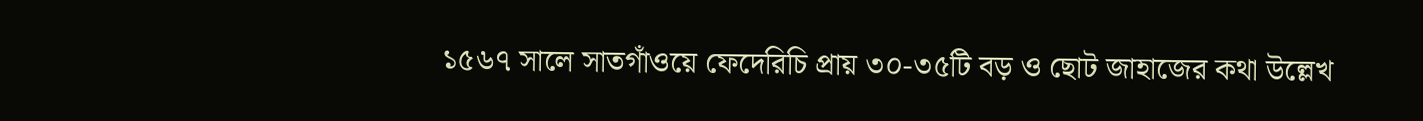১৫৬৭ সালে সাতগাঁওয়ে ফেদেরিচি প্রায় ৩০-৩৫টি বড় ও ছোট জাহাজের কথা উল্লেখ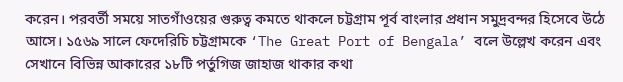করেন। পরবর্তী সময়ে সাতগাঁওয়ের গুরুত্ব কমতে থাকলে চট্টগ্রাম পূর্ব বাংলার প্রধান সমুদ্রবন্দর হিসেবে উঠে আসে। ১৫৬৯ সালে ফেদেরিচি চট্টগ্রামকে ‘The Great Port of Bengala’ বলে উল্লেখ করেন এবং সেখানে বিভিন্ন আকারের ১৮টি পর্তুগিজ জাহাজ থাকার কথা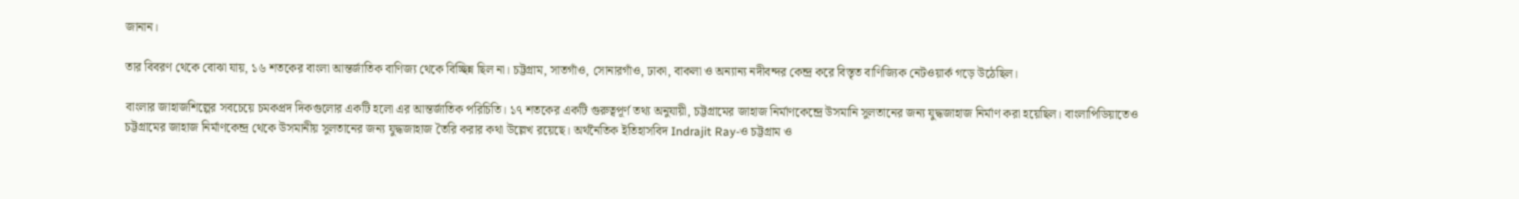জানান।

তার বিবরণ থেকে বোঝা যায়, ১৬ শতকের বাংলা আন্তর্জাতিক বাণিজ্য থেকে বিচ্ছিন্ন ছিল না। চট্টগ্রাম, সাতগাঁও, সোনারগাঁও, ঢাকা, বাকলা ও অন্যান্য নদীবন্দর কেন্দ্র করে বিস্তৃত বাণিজ্যিক নেটওয়ার্ক গড়ে উঠেছিল।

বাংলার জাহাজশিল্পের সবচেয়ে চমকপ্রদ দিকগুলোর একটি হলো এর আন্তর্জাতিক পরিচিতি। ১৭ শতকের একটি গুরুত্বপূর্ণ তথ্য অনুযায়ী, চট্টগ্রামের জাহাজ নির্মাণকেন্দ্রে উসমানি সুলতানের জন্য যুদ্ধজাহাজ নির্মাণ করা হয়েছিল। বাংলাপিডিয়াতেও চট্টগ্রামের জাহাজ নির্মাণকেন্দ্র থেকে উসমানীয় সুলতানের জন্য যুদ্ধজাহাজ তৈরি করার কথা উল্লেখ রয়েছে। অর্থনৈতিক ইতিহাসবিদ Indrajit Ray-ও চট্টগ্রাম ও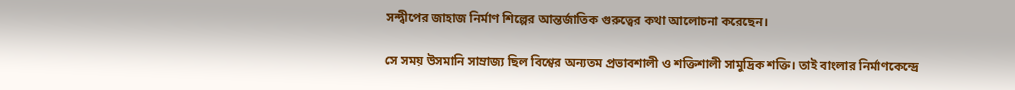সন্দ্বীপের জাহাজ নির্মাণ শিল্পের আন্তর্জাতিক গুরুত্বের কথা আলোচনা করেছেন।

সে সময় উসমানি সাম্রাজ্য ছিল বিশ্বের অন্যতম প্রভাবশালী ও শক্তিশালী সামুদ্রিক শক্তি। তাই বাংলার নির্মাণকেন্দ্রে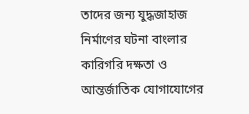তাদের জন্য যুদ্ধজাহাজ নির্মাণের ঘটনা বাংলার কারিগরি দক্ষতা ও আন্তর্জাতিক যোগাযোগের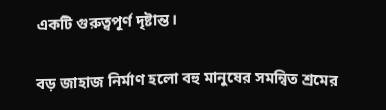একটি গুরুত্বপূর্ণ দৃষ্টান্ত।

বড় জাহাজ নির্মাণ হলো বহু মানুষের সমন্বিত শ্রমের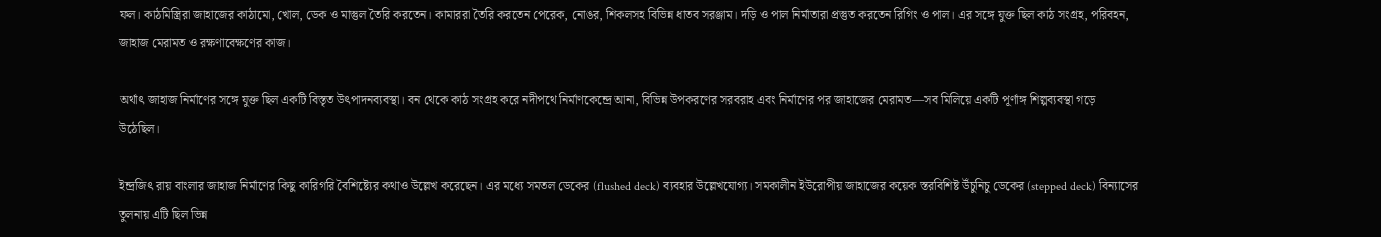ফল। কাঠমিস্ত্রিরা জাহাজের কাঠামো, খোল, ডেক ও মাস্তুল তৈরি করতেন। কামাররা তৈরি করতেন পেরেক, নোঙর, শিকলসহ বিভিন্ন ধাতব সরঞ্জাম। দড়ি ও পাল নির্মাতারা প্রস্তুত করতেন রিগিং ও পাল। এর সঙ্গে যুক্ত ছিল কাঠ সংগ্রহ, পরিবহন, জাহাজ মেরামত ও রক্ষণাবেক্ষণের কাজ।

অর্থাৎ জাহাজ নির্মাণের সঙ্গে যুক্ত ছিল একটি বিস্তৃত উৎপাদনব্যবস্থা। বন থেকে কাঠ সংগ্রহ করে নদীপথে নির্মাণকেন্দ্রে আনা, বিভিন্ন উপকরণের সরবরাহ এবং নির্মাণের পর জাহাজের মেরামত—সব মিলিয়ে একটি পূর্ণাঙ্গ শিল্পব্যবস্থা গড়ে উঠেছিল।

ইন্দ্রজিৎ রায় বাংলার জাহাজ নির্মাণের কিছু কারিগরি বৈশিষ্ট্যের কথাও উল্লেখ করেছেন। এর মধ্যে সমতল ডেকের (flushed deck) ব্যবহার উল্লেখযোগ্য। সমকালীন ইউরোপীয় জাহাজের কয়েক স্তরবিশিষ্ট উঁচুনিচু ডেকের (stepped deck) বিন্যাসের তুলনায় এটি ছিল ভিন্ন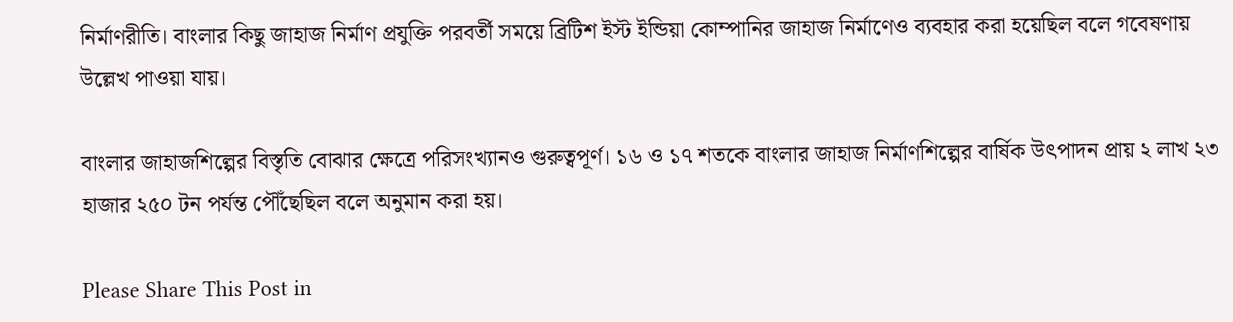নির্মাণরীতি। বাংলার কিছু জাহাজ নির্মাণ প্রযুক্তি পরবর্তী সময়ে ব্রিটিশ ইস্ট ইন্ডিয়া কোম্পানির জাহাজ নির্মাণেও ব্যবহার করা হয়েছিল বলে গবেষণায় উল্লেখ পাওয়া যায়।

বাংলার জাহাজশিল্পের বিস্তৃতি বোঝার ক্ষেত্রে পরিসংখ্যানও গুরুত্বপূর্ণ। ১৬ ও ১৭ শতকে বাংলার জাহাজ নির্মাণশিল্পের বার্ষিক উৎপাদন প্রায় ২ লাখ ২৩ হাজার ২৫০ টন পর্যন্ত পৌঁছেছিল বলে অনুমান করা হয়।

Please Share This Post in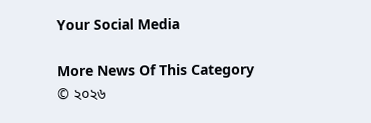Your Social Media

More News Of This Category
© ২০২৬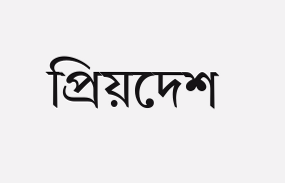প্রিয়দেশ